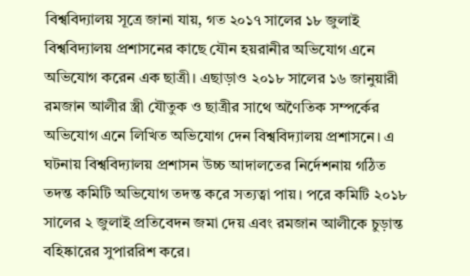বিশ্ববিদ্যালয় সূত্রে জানা যায়, গত ২০১৭ সালের ১৮ জুলাই বিশ্ববিদ্যালয় প্রশাসনের কাছে যৌন হয়রানীর অভিযোগ এনে অভিযোগ করেন এক ছাত্রী। এছাড়াও ২০১৮ সালের ১৬ জানুয়ারী রমজান আলীর স্ত্রী যৌতুক ও ছাত্রীর সাথে অণৈতিক সম্পর্কের অভিযোগ এনে লিখিত অভিযোগ দেন বিশ্ববিদ্যালয় প্রশাসনে। এ ঘটনায় বিশ্ববিদ্যালয় প্রশাসন উচ্চ আদালতের নির্দেশনায় গঠিত তদন্ত কমিটি অভিযোগ তদন্ত করে সত্যত্বা পায়। পরে কমিটি ২০১৮ সালের ২ জুলাই প্রতিবেদন জমা দেয় এবং রমজান আলীকে চুড়ান্ত বহিষ্কারের সুপাররিশ করে।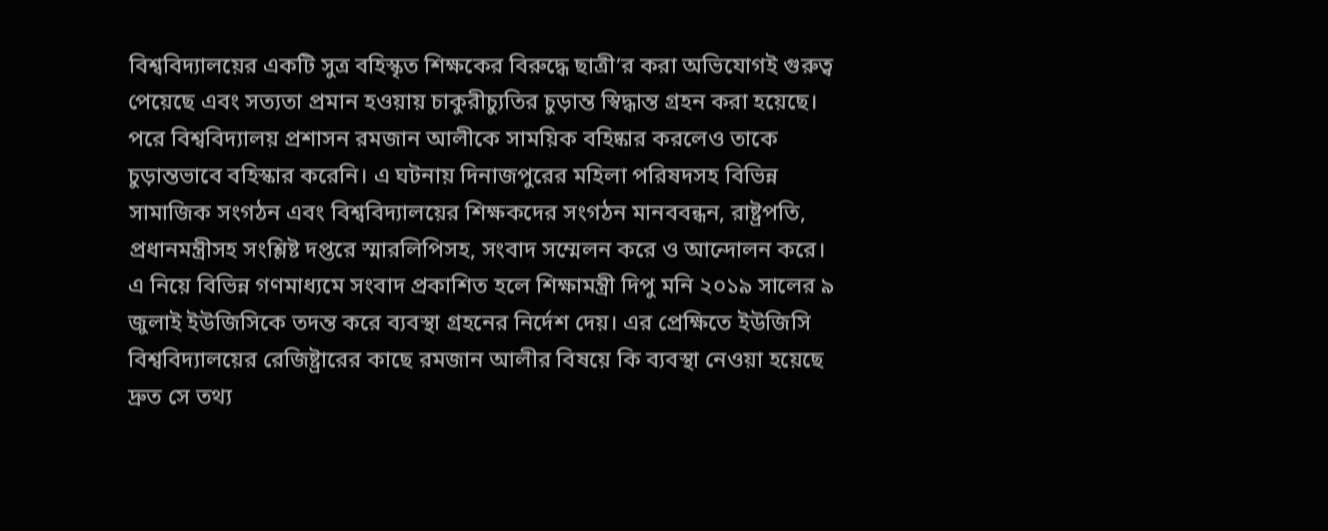বিশ্ববিদ্যালয়ের একটি সুত্র বহিস্কৃত শিক্ষকের বিরুদ্ধে ছাত্রী’র করা অভিযোগই গুরুত্ব পেয়েছে এবং সত্যতা প্রমান হওয়ায় চাকুরীচ্যুতির চুড়ান্ত স্বিদ্ধান্ত গ্রহন করা হয়েছে।
পরে বিশ্ববিদ্যালয় প্রশাসন রমজান আলীকে সাময়িক বহিষ্কার করলেও তাকে চুড়ান্তভাবে বহিস্কার করেনি। এ ঘটনায় দিনাজপুরের মহিলা পরিষদসহ বিভিন্ন সামাজিক সংগঠন এবং বিশ্ববিদ্যালয়ের শিক্ষকদের সংগঠন মানববন্ধন, রাষ্ট্রপতি, প্রধানমন্ত্রীসহ সংশ্লিষ্ট দপ্তরে স্মারলিপিসহ, সংবাদ সম্মেলন করে ও আন্দোলন করে।
এ নিয়ে বিভিন্ন গণমাধ্যমে সংবাদ প্রকাশিত হলে শিক্ষামন্ত্রী দিপু মনি ২০১৯ সালের ৯ জুলাই ইউজিসিকে তদন্ত করে ব্যবস্থা গ্রহনের নির্দেশ দেয়। এর প্রেক্ষিতে ইউজিসি বিশ্ববিদ্যালয়ের রেজিষ্ট্রারের কাছে রমজান আলীর বিষয়ে কি ব্যবস্থা নেওয়া হয়েছে দ্রুত সে তথ্য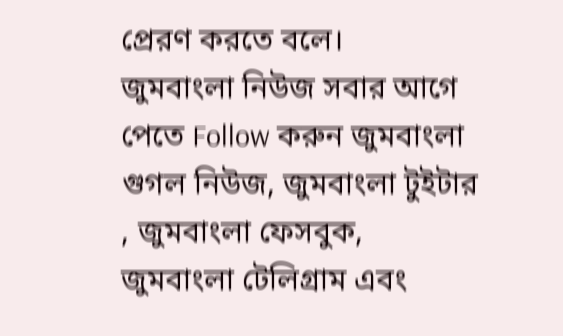প্রেরণ করতে বলে।
জুমবাংলা নিউজ সবার আগে পেতে Follow করুন জুমবাংলা গুগল নিউজ, জুমবাংলা টুইটার , জুমবাংলা ফেসবুক, জুমবাংলা টেলিগ্রাম এবং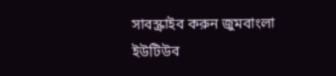সাবস্ক্রাইব করুন জুমবাংলা ইউটিউব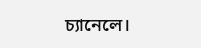চ্যানেলে।